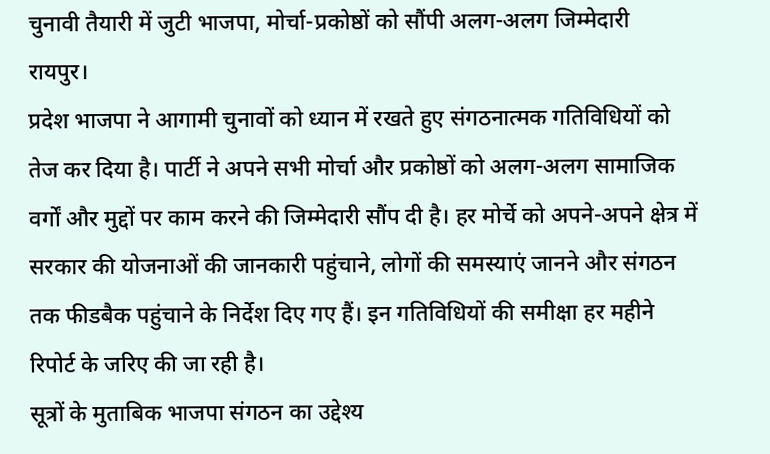चुनावी तैयारी में जुटी भाजपा, मोर्चा-प्रकोष्ठों को सौंपी अलग-अलग जिम्मेदारी
रायपुर।
प्रदेश भाजपा ने आगामी चुनावों को ध्यान में रखते हुए संगठनात्मक गतिविधियों को तेज कर दिया है। पार्टी ने अपने सभी मोर्चा और प्रकोष्ठों को अलग-अलग सामाजिक वर्गों और मुद्दों पर काम करने की जिम्मेदारी सौंप दी है। हर मोर्चे को अपने-अपने क्षेत्र में सरकार की योजनाओं की जानकारी पहुंचाने, लोगों की समस्याएं जानने और संगठन तक फीडबैक पहुंचाने के निर्देश दिए गए हैं। इन गतिविधियों की समीक्षा हर महीने रिपोर्ट के जरिए की जा रही है।
सूत्रों के मुताबिक भाजपा संगठन का उद्देश्य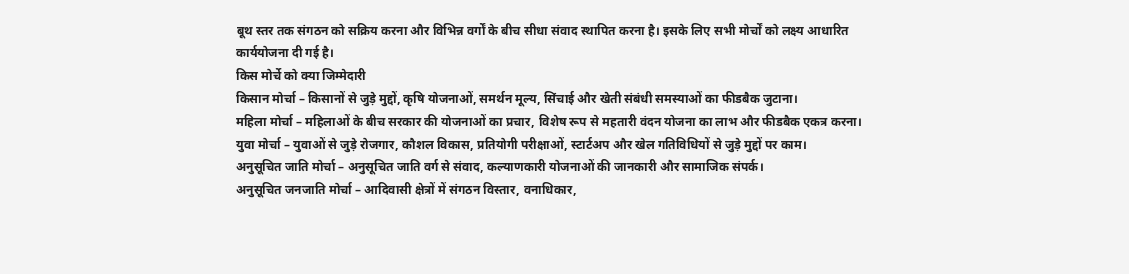बूथ स्तर तक संगठन को सक्रिय करना और विभिन्न वर्गों के बीच सीधा संवाद स्थापित करना है। इसके लिए सभी मोर्चों को लक्ष्य आधारित कार्ययोजना दी गई है।
किस मोर्चे को क्या जिम्मेदारी
किसान मोर्चा – किसानों से जुड़े मुद्दों, कृषि योजनाओं, समर्थन मूल्य, सिंचाई और खेती संबंधी समस्याओं का फीडबैक जुटाना।
महिला मोर्चा – महिलाओं के बीच सरकार की योजनाओं का प्रचार, विशेष रूप से महतारी वंदन योजना का लाभ और फीडबैक एकत्र करना।
युवा मोर्चा – युवाओं से जुड़े रोजगार, कौशल विकास, प्रतियोगी परीक्षाओं, स्टार्टअप और खेल गतिविधियों से जुड़े मुद्दों पर काम।
अनुसूचित जाति मोर्चा – अनुसूचित जाति वर्ग से संवाद, कल्याणकारी योजनाओं की जानकारी और सामाजिक संपर्क।
अनुसूचित जनजाति मोर्चा – आदिवासी क्षेत्रों में संगठन विस्तार, वनाधिकार,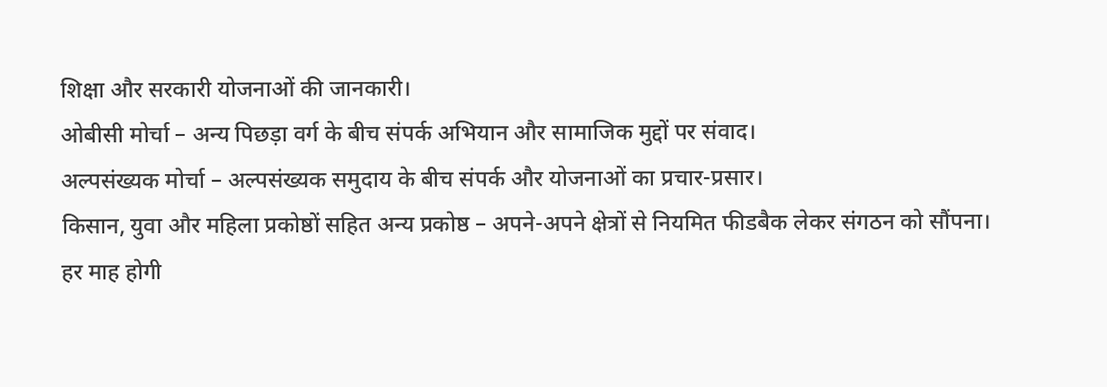शिक्षा और सरकारी योजनाओं की जानकारी।
ओबीसी मोर्चा – अन्य पिछड़ा वर्ग के बीच संपर्क अभियान और सामाजिक मुद्दों पर संवाद।
अल्पसंख्यक मोर्चा – अल्पसंख्यक समुदाय के बीच संपर्क और योजनाओं का प्रचार-प्रसार।
किसान, युवा और महिला प्रकोष्ठों सहित अन्य प्रकोष्ठ – अपने-अपने क्षेत्रों से नियमित फीडबैक लेकर संगठन को सौंपना।
हर माह होगी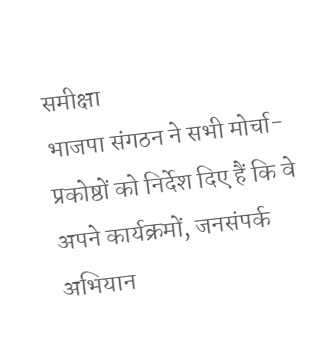समीक्षा
भाजपा संगठन ने सभी मोर्चा-प्रकोष्ठों को निर्देश दिए हैं कि वे अपने कार्यक्रमों, जनसंपर्क अभियान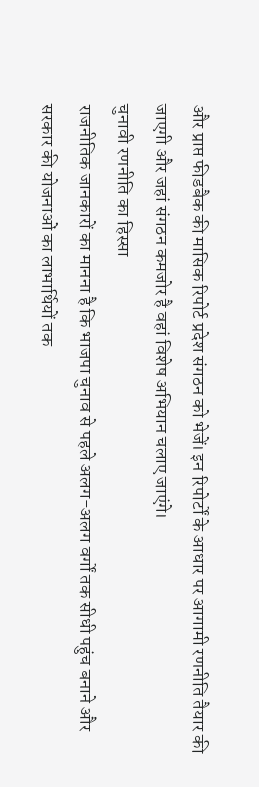और प्राप्त फीडबैक की मासिक रिपोर्ट प्रदेश संगठन को भेजें। इन रिपोर्टों के आधार पर आगामी रणनीति तैयार की जाएगी और जहां संगठन कमजोर है वहां विशेष अभियान चलाए जाएंगे।
चुनावी रणनीति का हिस्सा
राजनीतिक जानकारों का मानना है कि भाजपा चुनाव से पहले अलग-अलग वर्गों तक सीधी पहुंच बनाने और सरकार की योजनाओं का लाभार्थियों तक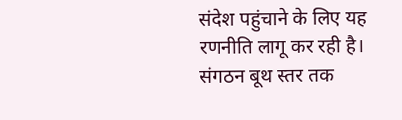संदेश पहुंचाने के लिए यह रणनीति लागू कर रही है। संगठन बूथ स्तर तक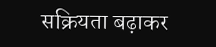सक्रियता बढ़ाकर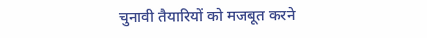चुनावी तैयारियों को मजबूत करने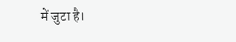में जुटा है।